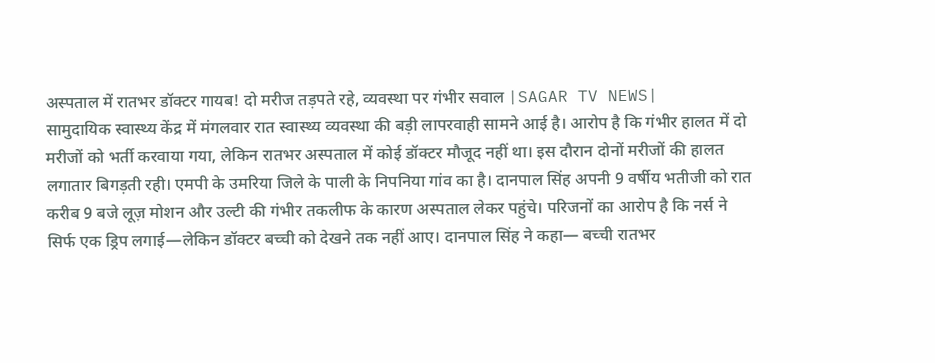अस्पताल में रातभर डॉक्टर गायब! दो मरीज तड़पते रहे, व्यवस्था पर गंभीर सवाल |SAGAR TV NEWS|
सामुदायिक स्वास्थ्य केंद्र में मंगलवार रात स्वास्थ्य व्यवस्था की बड़ी लापरवाही सामने आई है। आरोप है कि गंभीर हालत में दो मरीजों को भर्ती करवाया गया, लेकिन रातभर अस्पताल में कोई डॉक्टर मौजूद नहीं था। इस दौरान दोनों मरीजों की हालत लगातार बिगड़ती रही। एमपी के उमरिया जिले के पाली के निपनिया गांव का है। दानपाल सिंह अपनी 9 वर्षीय भतीजी को रात करीब 9 बजे लूज़ मोशन और उल्टी की गंभीर तकलीफ के कारण अस्पताल लेकर पहुंचे। परिजनों का आरोप है कि नर्स ने सिर्फ एक ड्रिप लगाई—लेकिन डॉक्टर बच्ची को देखने तक नहीं आए। दानपाल सिंह ने कहा— बच्ची रातभर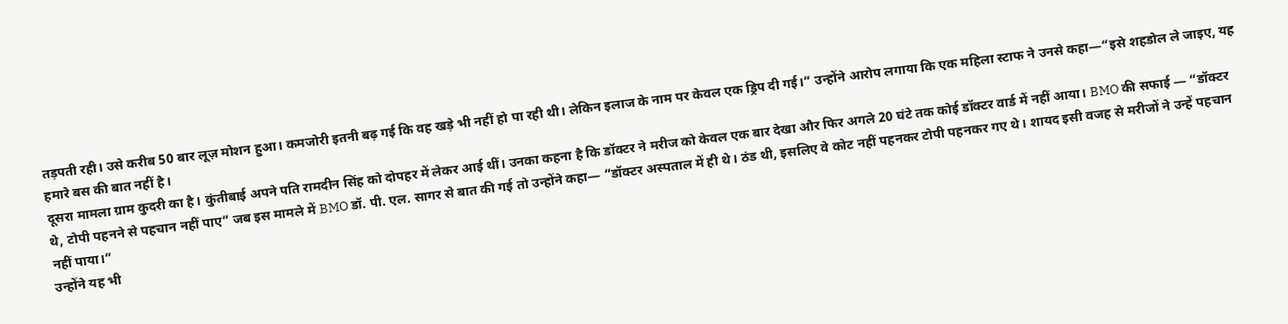तड़पती रही। उसे करीब 50 बार लूज़ मोशन हुआ। कमजोरी इतनी बढ़ गई कि वह खड़े भी नहीं हो पा रही थी। लेकिन इलाज के नाम पर केवल एक ड्रिप दी गई।” उन्होंने आरोप लगाया कि एक महिला स्टाफ ने उनसे कहा—“इसे शहडोल ले जाइए, यह हमारे बस की बात नहीं है।
दूसरा मामला ग्राम कुदरी का है। कुंतीबाई अपने पति रामदीन सिंह को दोपहर में लेकर आई थीं। उनका कहना है कि डॉक्टर ने मरीज को केवल एक बार देखा और फिर अगले 20 घंटे तक कोई डॉक्टर वार्ड में नहीं आया। BMO की सफाई — “डॉक्टर थे, टोपी पहनने से पहचान नहीं पाए” जब इस मामले में BMO डॉ. पी. एल. सागर से बात की गई तो उन्होंने कहा— “डॉक्टर अस्पताल में ही थे। ठंड थी, इसलिए वे कोट नहीं पहनकर टोपी पहनकर गए थे। शायद इसी वजह से मरीजों ने उन्हें पहचान नहीं पाया।”
उन्होंने यह भी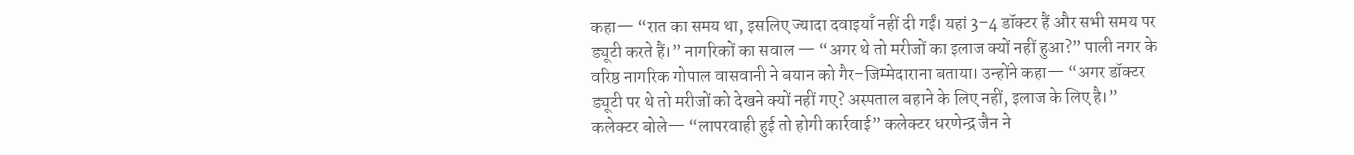कहा— “रात का समय था, इसलिए ज्यादा दवाइयाँ नहीं दी गईं। यहां 3–4 डॉक्टर हैं और सभी समय पर ड्यूटी करते हैं।” नागरिकों का सवाल — “अगर थे तो मरीजों का इलाज क्यों नहीं हुआ?” पाली नगर के वरिष्ठ नागरिक गोपाल वासवानी ने बयान को गैर–जिम्मेदाराना बताया। उन्होंने कहा— “अगर डॉक्टर ड्यूटी पर थे तो मरीजों को देखने क्यों नहीं गए? अस्पताल बहाने के लिए नहीं, इलाज के लिए है।” कलेक्टर बोले— “लापरवाही हुई तो होगी कार्रवाई” कलेक्टर धरणेन्द्र जैन ने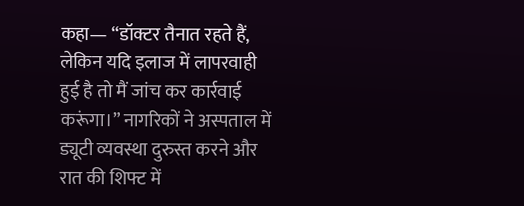कहा— “डॉक्टर तैनात रहते हैं, लेकिन यदि इलाज में लापरवाही हुई है तो मैं जांच कर कार्रवाई करूंगा।” नागरिकों ने अस्पताल में ड्यूटी व्यवस्था दुरुस्त करने और रात की शिफ्ट में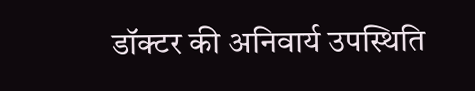डॉक्टर की अनिवार्य उपस्थिति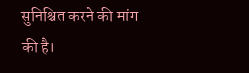सुनिश्चित करने की मांग की है।